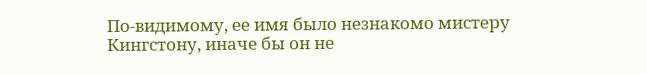По-видимому, ее имя было незнакомо мистеру Кингстону, иначе бы он не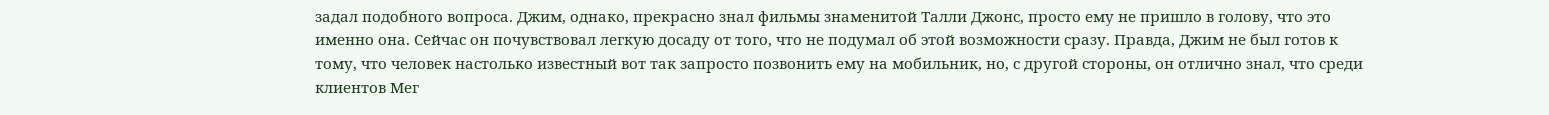задал подобного вопроса. Джим, однако, прекрасно знал фильмы знаменитой Талли Джонс, просто ему не пришло в голову, что это именно она. Сейчас он почувствовал легкую досаду от того, что не подумал об этой возможности сразу. Правда, Джим не был готов к тому, что человек настолько известный вот так запросто позвонить ему на мобильник, но, с другой стороны, он отлично знал, что среди клиентов Мег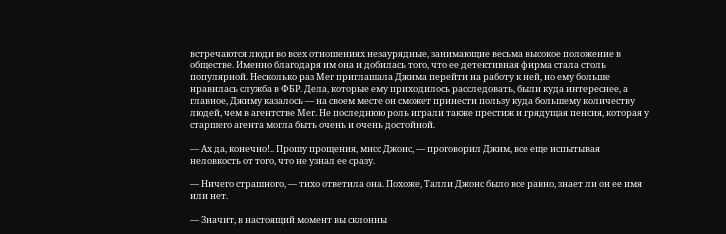встречаются люди во всех отношениях незаурядные, занимающие весьма высокое положение в обществе. Именно благодаря им она и добилась того, что ее детективная фирма стала столь популярной. Несколько раз Мег приглашала Джима перейти на работу к ней, но ему больше нравилась служба в ФБР. Дела, которые ему приходилось расследовать, были куда интереснее, а главное, Джиму казалось — на своем месте он сможет принести пользу куда большему количеству людей, чем в агентстве Мег. Не последнюю роль играли также престиж и грядущая пенсия, которая у старшего агента могла быть очень и очень достойной.

— Ах да, конечно!.. Прошу прощения, мисс Джонс, — проговорил Джим, все еще испытывая неловкость от того, что не узнал ее сразу.

— Ничего страшного, — тихо ответила она. Похоже, Талли Джонс было все равно, знает ли он ее имя или нет.

— Значит, в настоящий момент вы склонны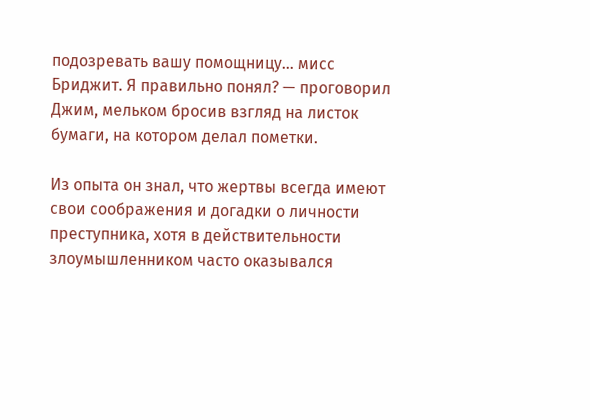подозревать вашу помощницу… мисс Бриджит. Я правильно понял? — проговорил Джим, мельком бросив взгляд на листок бумаги, на котором делал пометки.

Из опыта он знал, что жертвы всегда имеют свои соображения и догадки о личности преступника, хотя в действительности злоумышленником часто оказывался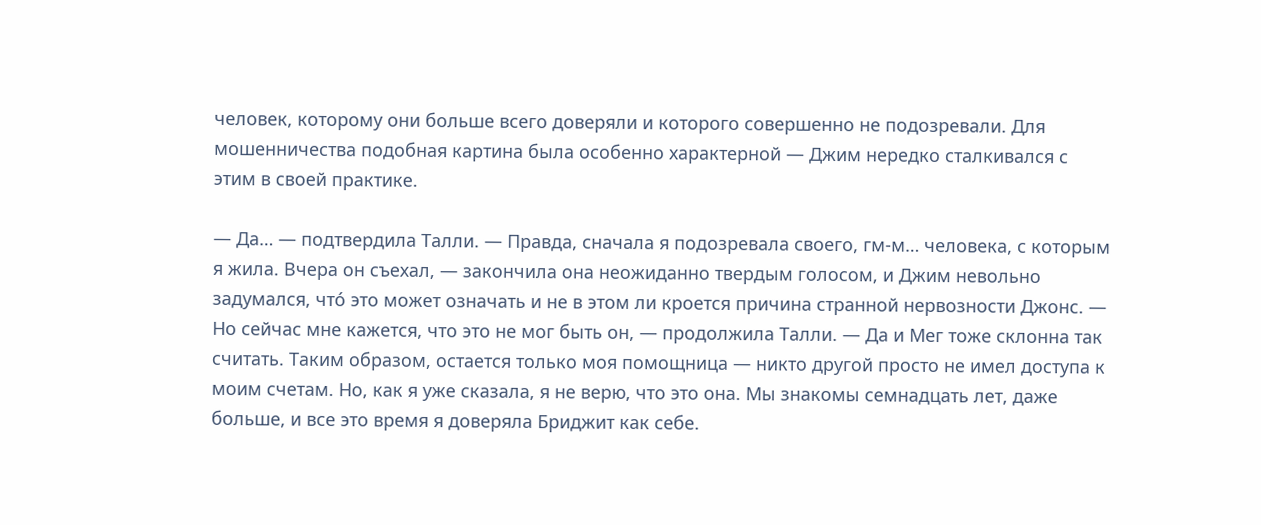человек, которому они больше всего доверяли и которого совершенно не подозревали. Для мошенничества подобная картина была особенно характерной — Джим нередко сталкивался с этим в своей практике.

— Да… — подтвердила Талли. — Правда, сначала я подозревала своего, гм-м… человека, с которым я жила. Вчера он съехал, — закончила она неожиданно твердым голосом, и Джим невольно задумался, что́ это может означать и не в этом ли кроется причина странной нервозности Джонс. — Но сейчас мне кажется, что это не мог быть он, — продолжила Талли. — Да и Мег тоже склонна так считать. Таким образом, остается только моя помощница — никто другой просто не имел доступа к моим счетам. Но, как я уже сказала, я не верю, что это она. Мы знакомы семнадцать лет, даже больше, и все это время я доверяла Бриджит как себе.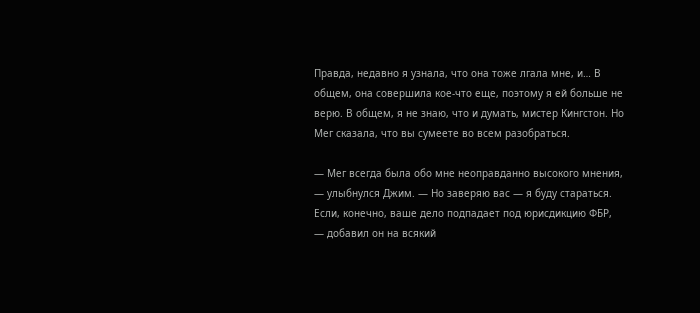Правда, недавно я узнала, что она тоже лгала мне, и… В общем, она совершила кое-что еще, поэтому я ей больше не верю. В общем, я не знаю, что и думать, мистер Кингстон. Но Мег сказала, что вы сумеете во всем разобраться.

— Мег всегда была обо мне неоправданно высокого мнения, — улыбнулся Джим. — Но заверяю вас — я буду стараться. Если, конечно, ваше дело подпадает под юрисдикцию ФБР, — добавил он на всякий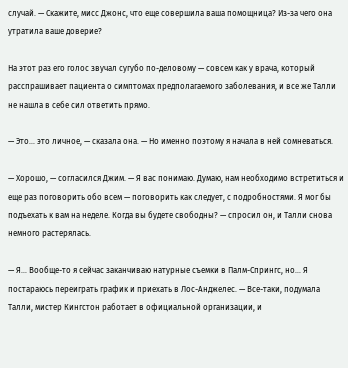случай. — Скажите, мисс Джонс, что еще совершила ваша помощница? Из-за чего она утратила ваше доверие?

На этот раз его голос звучал сугубо по-деловому — совсем как у врача, который расспрашивает пациента о симптомах предполагаемого заболевания, и все же Талли не нашла в себе сил ответить прямо.

— Это… это личное, — сказала она. — Но именно поэтому я начала в ней сомневаться.

— Хорошо, — согласился Джим. — Я вас понимаю. Думаю, нам необходимо встретиться и еще раз поговорить обо всем — поговорить как следует, с подробностями. Я мог бы подъехать к вам на неделе. Когда вы будете свободны? — спросил он, и Талли снова немного растерялась.

— Я… Вообще-то я сейчас заканчиваю натурные съемки в Палм-Спрингс, но… Я постараюсь переиграть график и приехать в Лос-Анджелес. — Все-таки, подумала Талли, мистер Кингстон работает в официальной организации, и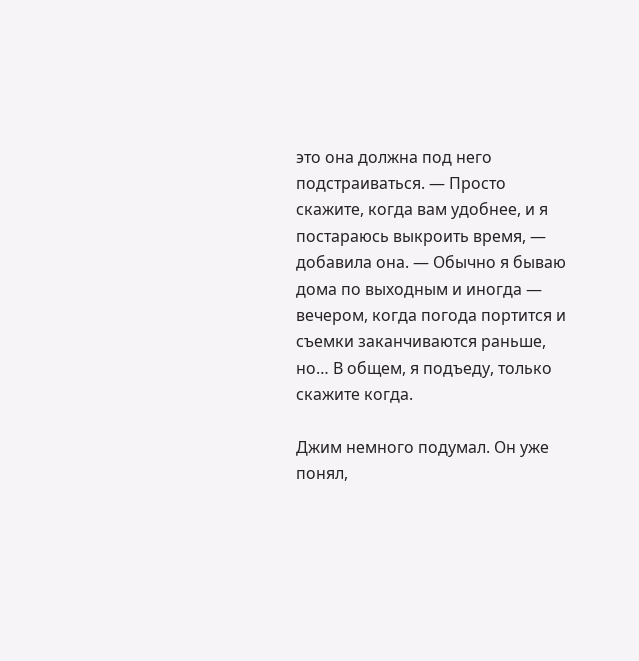это она должна под него подстраиваться. — Просто скажите, когда вам удобнее, и я постараюсь выкроить время, — добавила она. — Обычно я бываю дома по выходным и иногда — вечером, когда погода портится и съемки заканчиваются раньше, но… В общем, я подъеду, только скажите когда.

Джим немного подумал. Он уже понял,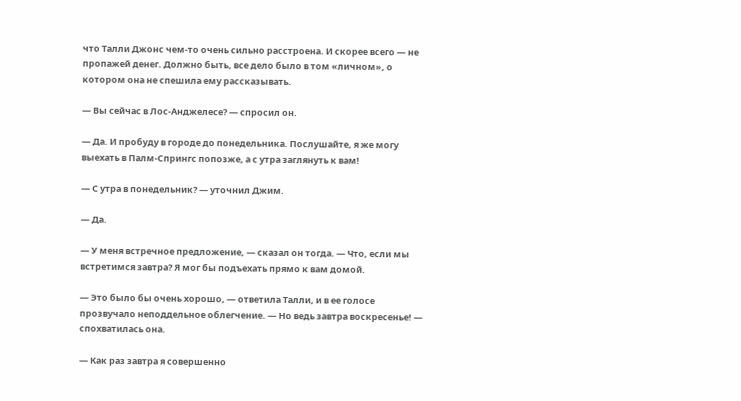что Талли Джонс чем-то очень сильно расстроена. И скорее всего — не пропажей денег. Должно быть, все дело было в том «личном», о котором она не спешила ему рассказывать.

— Вы сейчас в Лос-Анджелесе? — спросил он.

— Да. И пробуду в городе до понедельника. Послушайте, я же могу выехать в Палм-Спрингс попозже, а с утра заглянуть к вам!

— С утра в понедельник? — уточнил Джим.

— Да.

— У меня встречное предложение, — сказал он тогда. — Что, если мы встретимся завтра? Я мог бы подъехать прямо к вам домой.

— Это было бы очень хорошо, — ответила Талли, и в ее голосе прозвучало неподдельное облегчение. — Но ведь завтра воскресенье! — спохватилась она.

— Как раз завтра я совершенно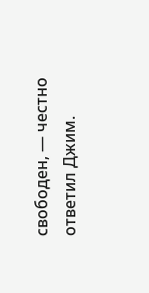свободен, — честно ответил Джим.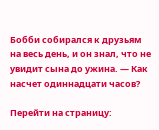Бобби собирался к друзьям на весь день, и он знал, что не увидит сына до ужина. — Как насчет одиннадцати часов?

Перейти на страницу: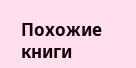Похожие книги